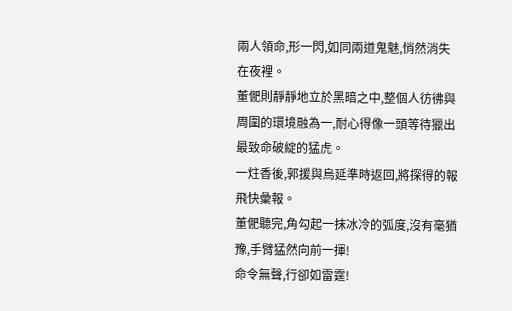兩人領命,形一閃,如同兩道鬼魅,悄然消失在夜裡。
董俷則靜靜地立於黑暗之中,整個人彷彿與周圍的環境融為一,耐心得像一頭等待獵出最致命破綻的猛虎。
一炷香後,郭援與烏延準時返回,將探得的報飛快彙報。
董俷聽完,角勾起一抹冰冷的弧度,沒有毫猶豫,手臂猛然向前一揮!
命令無聲,行卻如雷霆!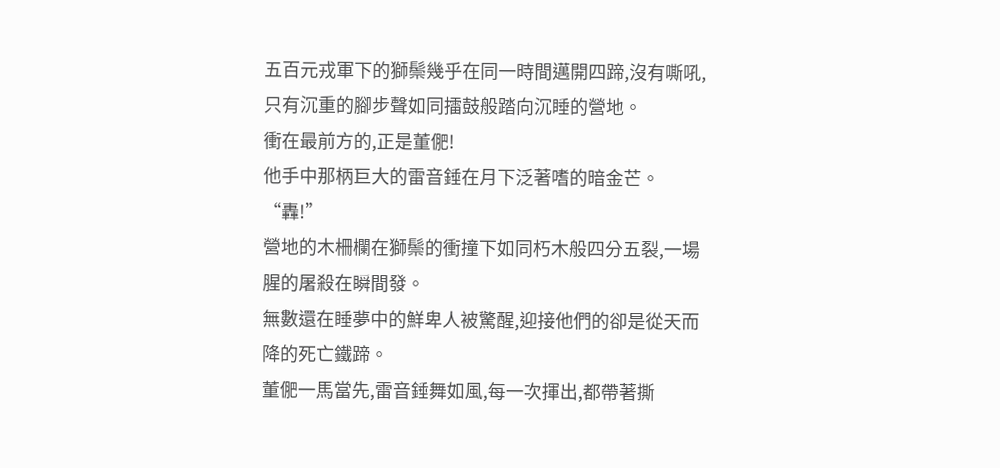五百元戎軍下的獅鬃幾乎在同一時間邁開四蹄,沒有嘶吼,只有沉重的腳步聲如同擂鼓般踏向沉睡的營地。
衝在最前方的,正是董俷!
他手中那柄巨大的雷音錘在月下泛著嗜的暗金芒。
“轟!”
營地的木柵欄在獅鬃的衝撞下如同朽木般四分五裂,一場腥的屠殺在瞬間發。
無數還在睡夢中的鮮卑人被驚醒,迎接他們的卻是從天而降的死亡鐵蹄。
董俷一馬當先,雷音錘舞如風,每一次揮出,都帶著撕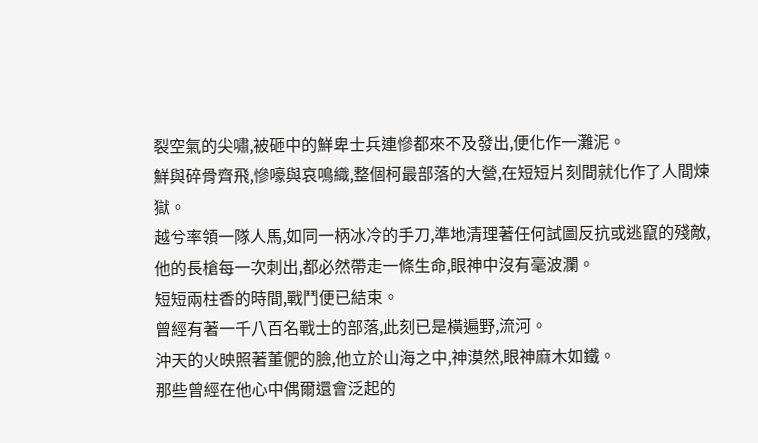裂空氣的尖嘯,被砸中的鮮卑士兵連慘都來不及發出,便化作一灘泥。
鮮與碎骨齊飛,慘嚎與哀鳴織,整個柯最部落的大營,在短短片刻間就化作了人間煉獄。
越兮率領一隊人馬,如同一柄冰冷的手刀,準地清理著任何試圖反抗或逃竄的殘敵,他的長槍每一次刺出,都必然帶走一條生命,眼神中沒有毫波瀾。
短短兩柱香的時間,戰鬥便已結束。
曾經有著一千八百名戰士的部落,此刻已是橫遍野,流河。
沖天的火映照著董俷的臉,他立於山海之中,神漠然,眼神麻木如鐵。
那些曾經在他心中偶爾還會泛起的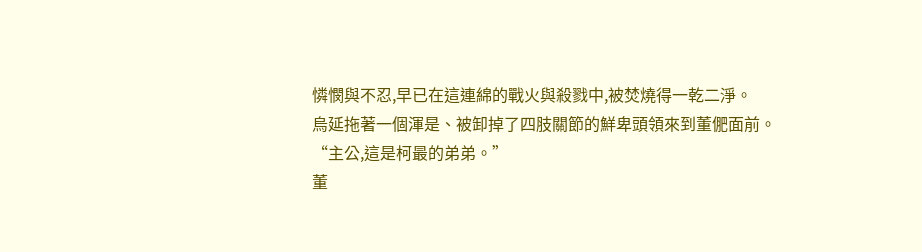憐憫與不忍,早已在這連綿的戰火與殺戮中,被焚燒得一乾二淨。
烏延拖著一個渾是、被卸掉了四肢關節的鮮卑頭領來到董俷面前。
“主公,這是柯最的弟弟。”
董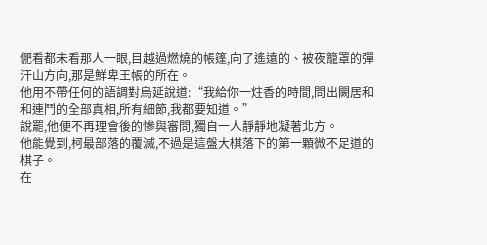俷看都未看那人一眼,目越過燃燒的帳篷,向了遙遠的、被夜籠罩的彈汗山方向,那是鮮卑王帳的所在。
他用不帶任何的語調對烏延說道:“我給你一炷香的時間,問出闕居和和連鬥的全部真相,所有細節,我都要知道。”
說罷,他便不再理會後的慘與審問,獨自一人靜靜地凝著北方。
他能覺到,柯最部落的覆滅,不過是這盤大棋落下的第一顆微不足道的棋子。
在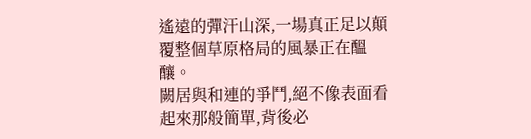遙遠的彈汗山深,一場真正足以顛覆整個草原格局的風暴正在醞釀。
闕居與和連的爭鬥,絕不像表面看起來那般簡單,背後必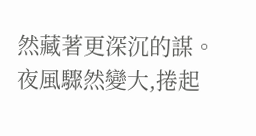然藏著更深沉的謀。
夜風驟然變大,捲起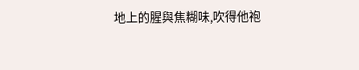地上的腥與焦糊味,吹得他袍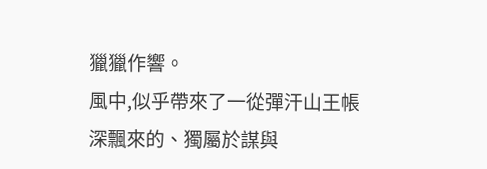獵獵作響。
風中,似乎帶來了一從彈汗山王帳深飄來的、獨屬於謀與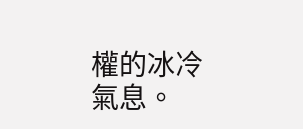權的冰冷氣息。